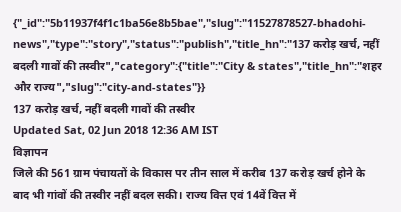{"_id":"5b11937f4f1c1ba56e8b5bae","slug":"11527878527-bhadohi-news","type":"story","status":"publish","title_hn":"137 करोड़ खर्च, नहीं बदली गावों की तस्वीर","category":{"title":"City & states","title_hn":"शहर और राज्य","slug":"city-and-states"}}
137 करोड़ खर्च, नहीं बदली गावों की तस्वीर
Updated Sat, 02 Jun 2018 12:36 AM IST
विज्ञापन
जिले की 561 ग्राम पंचायतों के विकास पर तीन साल में करीब 137 करोड़ खर्च होने के बाद भी गांवों की तस्वीर नहीं बदल सकी। राज्य वित्त एवं 14वें वित्त में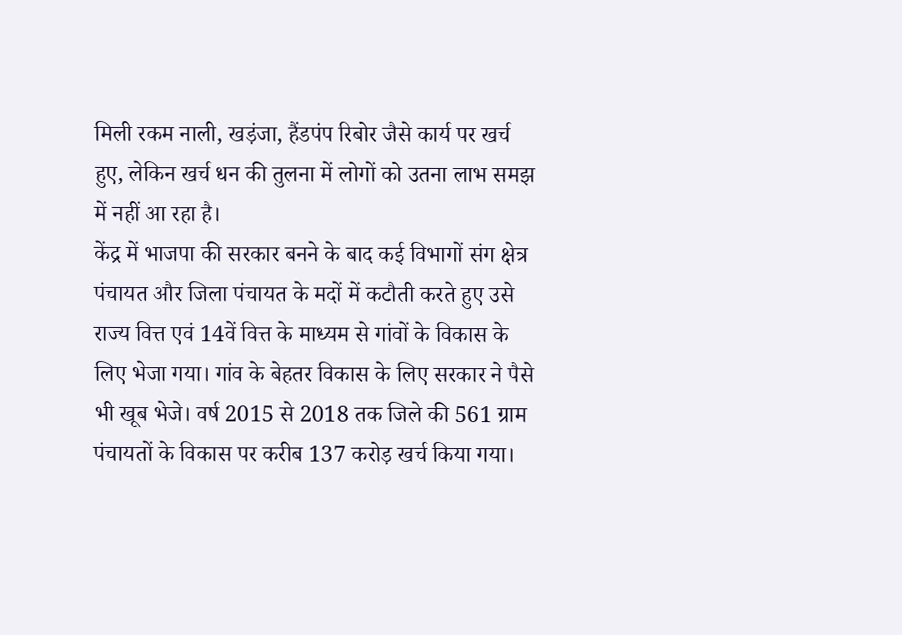मिली रकम नाली, खड़ंजा, हैंडपंप रिबोर जैसे कार्य पर खर्च हुए, लेकिन खर्च धन की तुलना में लोगों को उतना लाभ समझ में नहीं आ रहा है।
केंद्र में भाजपा की सरकार बनने के बाद कई विभागों संग क्षेत्र पंचायत और जिला पंचायत के मदों में कटौती करते हुए उसे राज्य वित्त एवं 14वें वित्त के माध्यम से गांवों के विकास के लिए भेजा गया। गांव के बेहतर विकास के लिए सरकार ने पैसे भी खूब भेजे। वर्ष 2015 से 2018 तक जिले की 561 ग्राम पंचायतों के विकास पर करीब 137 करोड़ खर्च किया गया।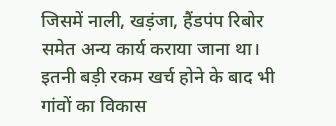जिसमें नाली, खड़ंजा, हैंडपंप रिबोर समेत अन्य कार्य कराया जाना था। इतनी बड़ी रकम खर्च होने के बाद भी गांवों का विकास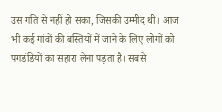उस गति से नहीं हो सका, जिसकी उम्मीद थी। आज भी कई गांवों की बस्तियों में जाने के लिए लोगों को पगडंडियों का सहारा लेना पड़ता है। सबसे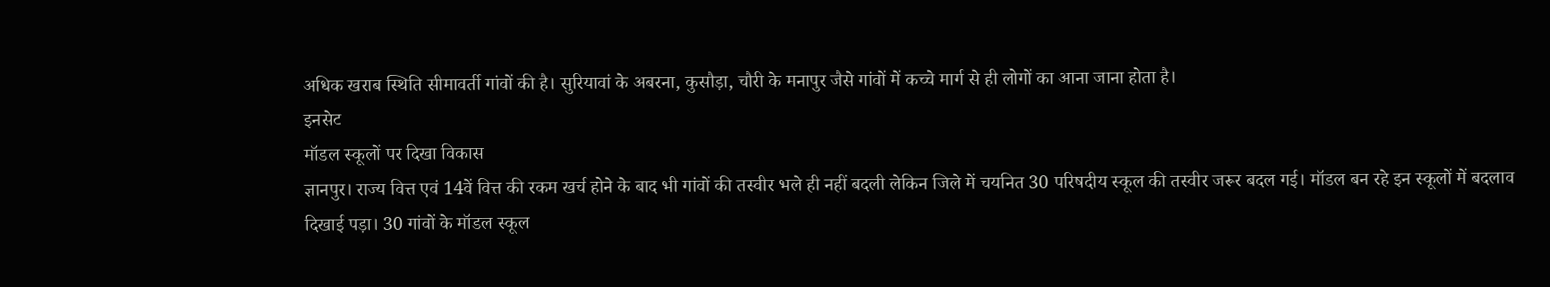अधिक खराब स्थिति सीमावर्ती गांवों की है। सुरियावां के अबरना, कुसौड़ा, चौरी के मनापुर जैसे गांवों में कच्चे मार्ग से ही लोगों का आना जाना होता है।
इनसेट
मॉडल स्कूलों पर दिखा विकास
ज्ञानपुर। राज्य वित्त एवं 14वें वित्त की रकम खर्च होने के बाद भी गांवों की तस्वीर भले ही नहीं बदली लेकिन जिले में चयनित 30 परिषदीय स्कूल की तस्वीर जरूर बदल गई। मॉडल बन रहे इन स्कूलों में बदलाव दिखाई पड़ा। 30 गांवों के मॉडल स्कूल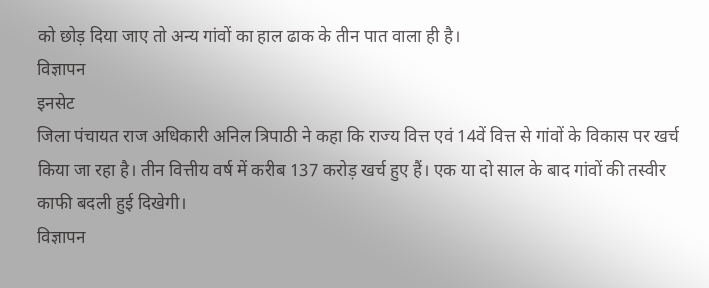को छोड़ दिया जाए तो अन्य गांवों का हाल ढाक के तीन पात वाला ही है।
विज्ञापन
इनसेट
जिला पंचायत राज अधिकारी अनिल त्रिपाठी ने कहा कि राज्य वित्त एवं 14वें वित्त से गांवों के विकास पर खर्च किया जा रहा है। तीन वित्तीय वर्ष में करीब 137 करोड़ खर्च हुए हैं। एक या दो साल के बाद गांवों की तस्वीर काफी बदली हुई दिखेगी।
विज्ञापन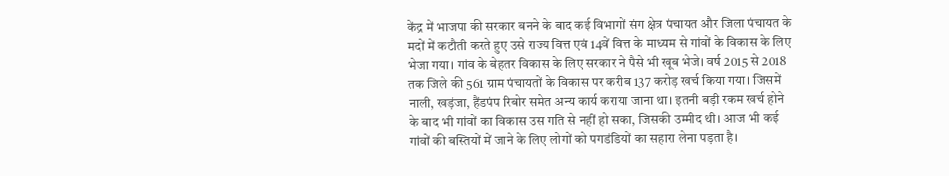केंद्र में भाजपा की सरकार बनने के बाद कई विभागों संग क्षेत्र पंचायत और जिला पंचायत के मदों में कटौती करते हुए उसे राज्य वित्त एवं 14वें वित्त के माध्यम से गांवों के विकास के लिए भेजा गया। गांव के बेहतर विकास के लिए सरकार ने पैसे भी खूब भेजे। वर्ष 2015 से 2018 तक जिले की 561 ग्राम पंचायतों के विकास पर करीब 137 करोड़ खर्च किया गया। जिसमें नाली, खड़ंजा, हैंडपंप रिबोर समेत अन्य कार्य कराया जाना था। इतनी बड़ी रकम खर्च होने के बाद भी गांवों का विकास उस गति से नहीं हो सका, जिसकी उम्मीद थी। आज भी कई गांवों की बस्तियों में जाने के लिए लोगों को पगडंडियों का सहारा लेना पड़ता है।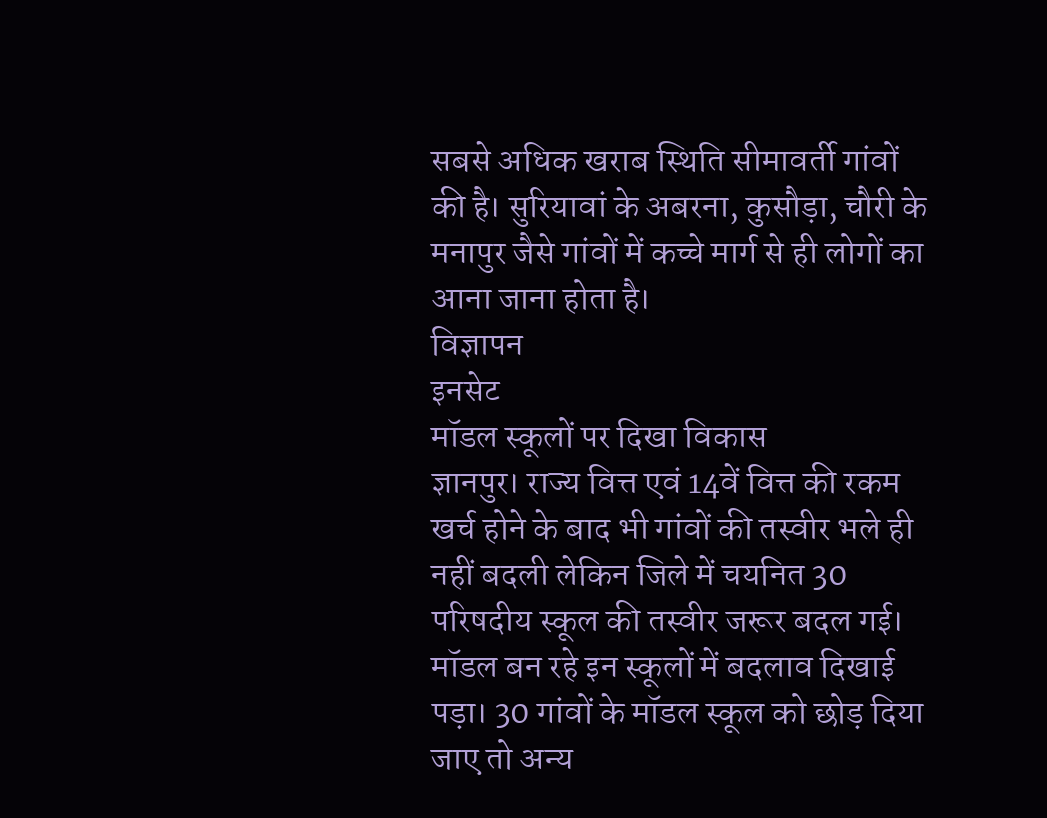सबसे अधिक खराब स्थिति सीमावर्ती गांवों की है। सुरियावां के अबरना, कुसौड़ा, चौरी के मनापुर जैसे गांवों में कच्चे मार्ग से ही लोगों का आना जाना होता है।
विज्ञापन
इनसेट
मॉडल स्कूलों पर दिखा विकास
ज्ञानपुर। राज्य वित्त एवं 14वें वित्त की रकम खर्च होने के बाद भी गांवों की तस्वीर भले ही नहीं बदली लेकिन जिले में चयनित 30 परिषदीय स्कूल की तस्वीर जरूर बदल गई। मॉडल बन रहे इन स्कूलों में बदलाव दिखाई पड़ा। 30 गांवों के मॉडल स्कूल को छोड़ दिया जाए तो अन्य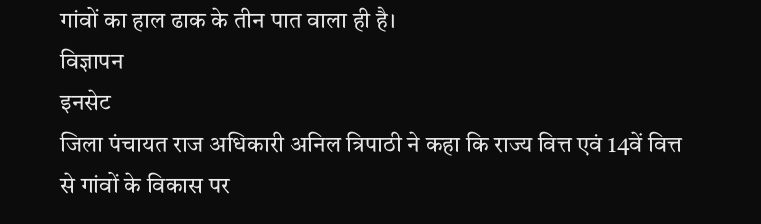गांवों का हाल ढाक के तीन पात वाला ही है।
विज्ञापन
इनसेट
जिला पंचायत राज अधिकारी अनिल त्रिपाठी ने कहा कि राज्य वित्त एवं 14वें वित्त से गांवों के विकास पर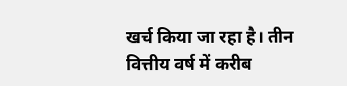खर्च किया जा रहा है। तीन वित्तीय वर्ष में करीब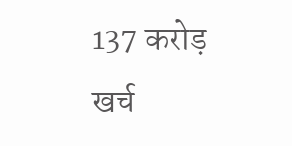137 करोड़ खर्च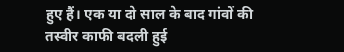हुए हैं। एक या दो साल के बाद गांवों की तस्वीर काफी बदली हुई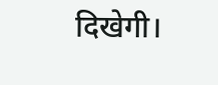दिखेगी।